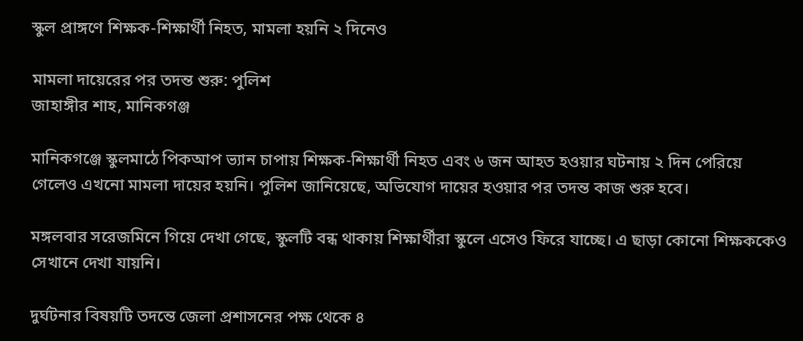স্কুল প্রাঙ্গণে শিক্ষক-শিক্ষার্থী নিহত, মামলা হয়নি ২ দিনেও

মামলা দায়েরের পর তদন্ত শুরু: পুলিশ
জাহাঙ্গীর শাহ, মানিকগঞ্জ

মানিকগঞ্জে স্কুলমাঠে পিকআপ ভ্যান চাপায় শিক্ষক-শিক্ষার্থী নিহত এবং ৬ জন আহত হওয়ার ঘটনায় ২ দিন পেরিয়ে গেলেও এখনো মামলা দায়ের হয়নি। পুলিশ জানিয়েছে, অভিযোগ দায়ের হওয়ার পর তদন্ত কাজ শুরু হবে।

মঙ্গলবার সরেজমিনে গিয়ে দেখা গেছে, স্কুলটি বন্ধ থাকায় শিক্ষার্থীরা স্কুলে এসেও ফিরে যাচ্ছে। এ ছাড়া কোনো শিক্ষককেও সেখানে দেখা যায়নি।

দুর্ঘটনার বিষয়টি তদন্তে জেলা প্রশাসনের পক্ষ থেকে ৪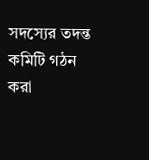সদস্যের তদন্ত কমিটি গঠন করা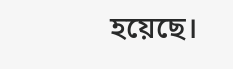হয়েছে।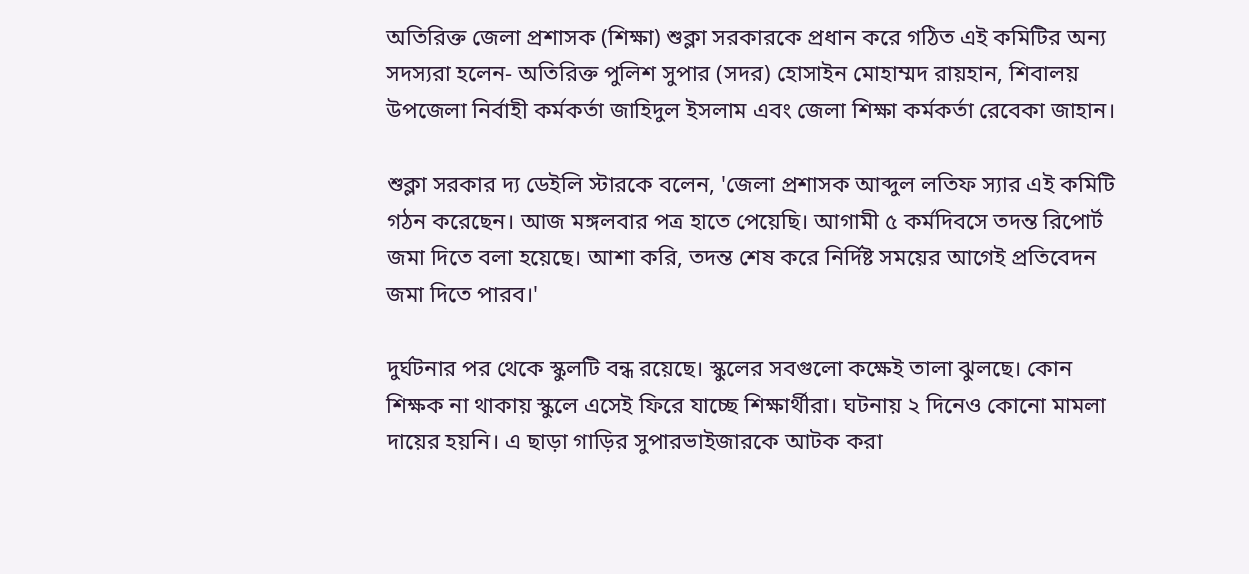অতিরিক্ত জেলা প্রশাসক (শিক্ষা) শুক্লা সরকারকে প্রধান করে গঠিত এই কমিটির অন্য সদস্যরা হলেন- অতিরিক্ত পুলিশ সুপার (সদর) হোসাইন মোহাম্মদ রায়হান, শিবালয় উপজেলা নির্বাহী কর্মকর্তা জাহিদুল ইসলাম এবং জেলা শিক্ষা কর্মকর্তা রেবেকা জাহান।

শুক্লা সরকার দ্য ডেইলি স্টারকে বলেন, 'জেলা প্রশাসক আব্দুল লতিফ স্যার এই কমিটি গঠন করেছেন। আজ মঙ্গলবার পত্র হাতে পেয়েছি। আগামী ৫ কর্মদিবসে তদন্ত রিপোর্ট জমা দিতে বলা হয়েছে। আশা করি, তদন্ত শেষ করে নির্দিষ্ট সময়ের আগেই প্রতিবেদন জমা দিতে পারব।'

দুর্ঘটনার পর থেকে স্কুলটি বন্ধ রয়েছে। স্কুলের সবগুলো কক্ষেই তালা ঝুলছে। কোন শিক্ষক না থাকায় স্কুলে এসেই ফিরে যাচ্ছে শিক্ষার্থীরা। ঘটনায় ২ দিনেও কোনো মামলা দায়ের হয়নি। এ ছাড়া গাড়ির সুপারভাইজারকে আটক করা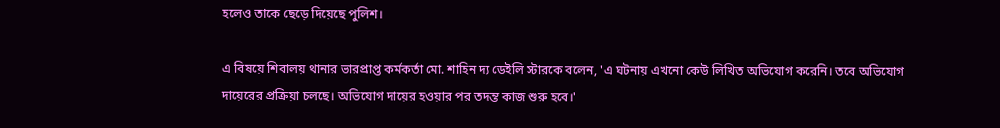হলেও তাকে ছেড়ে দিয়েছে পুলিশ।

এ বিষয়ে শিবালয় থানার ভারপ্রাপ্ত কর্মকর্তা মো. শাহিন দ্য ডেইলি স্টারকে বলেন, 'এ ঘটনায় এখনো কেউ লিখিত অভিযোগ করেনি। তবে অভিযোগ দায়েরের প্রক্রিয়া চলছে। অভিযোগ দায়ের হওয়ার পর তদন্ত কাজ শুরু হবে।'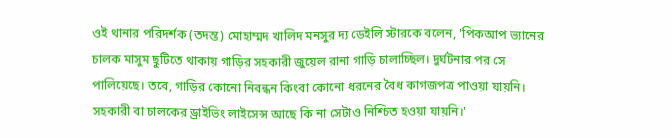ওই থানার পরিদর্শক (তদন্ত) মোহাম্মদ খালিদ মনসুর দ্য ডেইলি স্টারকে বলেন, 'পিকআপ ভ্যানের চালক মাসুম ছুটিতে থাকায় গাড়ির সহকারী জুয়েল রানা গাড়ি চালাচ্ছিল। দুর্ঘটনার পর সে পালিয়েছে। তবে, গাড়ির কোনো নিবন্ধন কিংবা কোনো ধরনের বৈধ কাগজপত্র পাওয়া যায়নি। সহকারী বা চালকের ড্রাইভিং লাইসেন্স আছে কি না সেটাও নিশ্চিত হওয়া যায়নি।'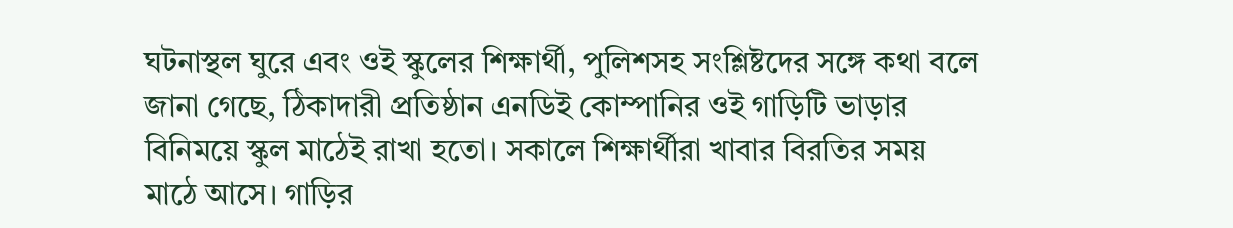ঘটনাস্থল ঘুরে এবং ওই স্কুলের শিক্ষার্থী, পুলিশসহ সংশ্লিষ্টদের সঙ্গে কথা বলে জানা গেছে, ঠিকাদারী প্রতিষ্ঠান এনডিই কোম্পানির ওই গাড়িটি ভাড়ার বিনিময়ে স্কুল মাঠেই রাখা হতো। সকালে শিক্ষার্থীরা খাবার বিরতির সময় মাঠে আসে। গাড়ির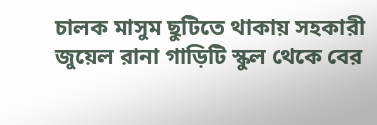চালক মাসুম ছুটিতে থাকায় সহকারী জুয়েল রানা গাড়িটি স্কুল থেকে বের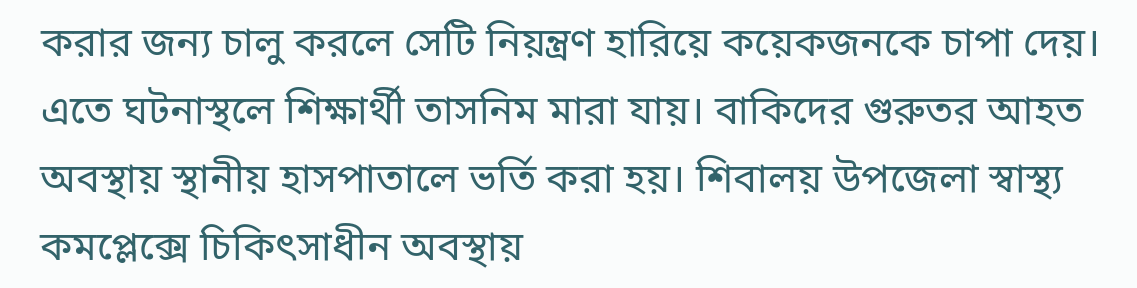করার জন্য চালু করলে সেটি নিয়ন্ত্রণ হারিয়ে কয়েকজনকে চাপা দেয়। এতে ঘটনাস্থলে শিক্ষার্থী তাসনিম মারা যায়। বাকিদের গুরুতর আহত অবস্থায় স্থানীয় হাসপাতালে ভর্তি করা হয়। শিবালয় উপজেলা স্বাস্থ্য কমপ্লেক্সে চিকিৎসাধীন অবস্থায়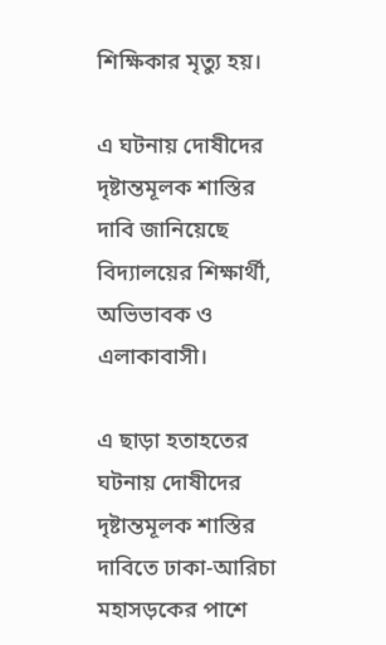শিক্ষিকার মৃত্যু হয়।

এ ঘটনায় দোষীদের দৃষ্টান্তমূলক শাস্তির দাবি জানিয়েছে বিদ্যালয়ের শিক্ষার্থী, অভিভাবক ও এলাকাবাসী।

এ ছাড়া হতাহতের ঘটনায় দোষীদের দৃষ্টান্তমূলক শাস্তির দাবিতে ঢাকা-আরিচা মহাসড়কের পাশে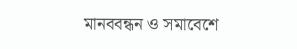মানববন্ধন ও সমাবেশে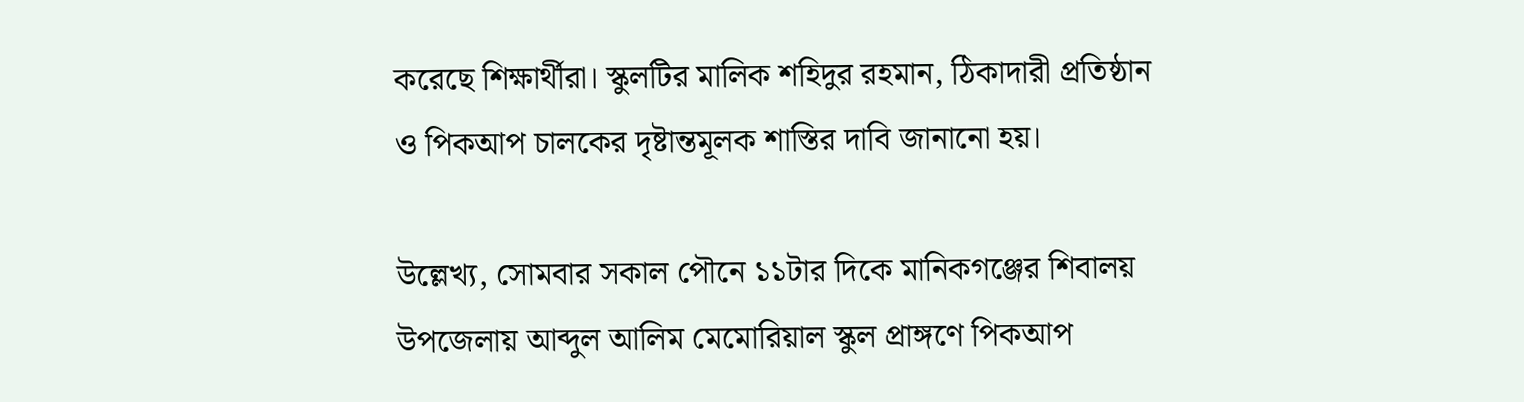করেছে শিক্ষার্থীরা। স্কুলটির মালিক শহিদুর রহমান, ঠিকাদারী প্রতিষ্ঠান ও পিকআপ চালকের দৃষ্টান্তমূলক শাস্তির দাবি জানানো হয়।

উল্লেখ্য, সোমবার সকাল পৌনে ১১টার দিকে মানিকগঞ্জের শিবালয় উপজেলায় আব্দুল আলিম মেমোরিয়াল স্কুল প্রাঙ্গণে পিকআপ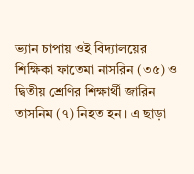ভ্যান চাপায় ওই বিদ্যালয়ের শিক্ষিকা ফাতেমা নাসরিন (৩৫) ও দ্বিতীয় শ্রেণির শিক্ষার্থী জারিন তাসনিম (৭) নিহত হন। এ ছাড়া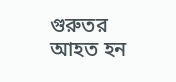গুরুতর আহত হন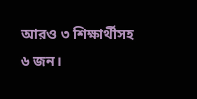আরও ৩ শিক্ষার্থীসহ ৬ জন।